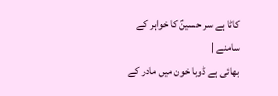کاٹا ہے سر حسینؑ کا خواہر کے سامنے |
بھائی ہے ڈوبا خون میں مادر کے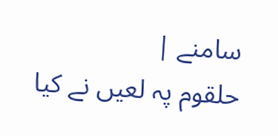سامنے |
حلقوم پہ لعیں نے کیا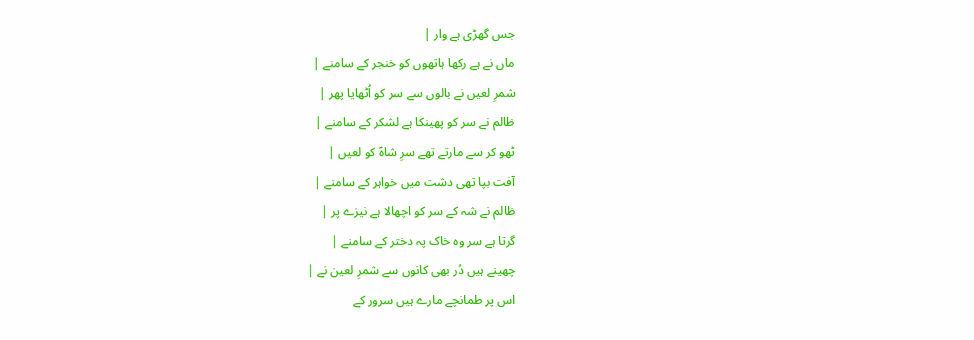جس گھڑی ہے وار |
ماں نے ہے رکھا ہاتھوں کو خنجر کے سامنے |
شمرِ لعیں نے بالوں سے سر کو اُٹھایا پھر |
ظالم نے سر کو پھینکا ہے لشکر کے سامنے |
ٹھو کر سے مارتے تھے سرِ شاہؑ کو لعیں |
آفت بپا تھی دشت میں خواہر کے سامنے |
ظالم نے شہ کے سر کو اچھالا ہے نیزے پر |
گرتا ہے سر وہ خاک پہ دختر کے سامنے |
چھینے ہیں دُر بھی کانوں سے شمرِ لعین نے |
اس پر طمانچے مارے ہیں سرور کے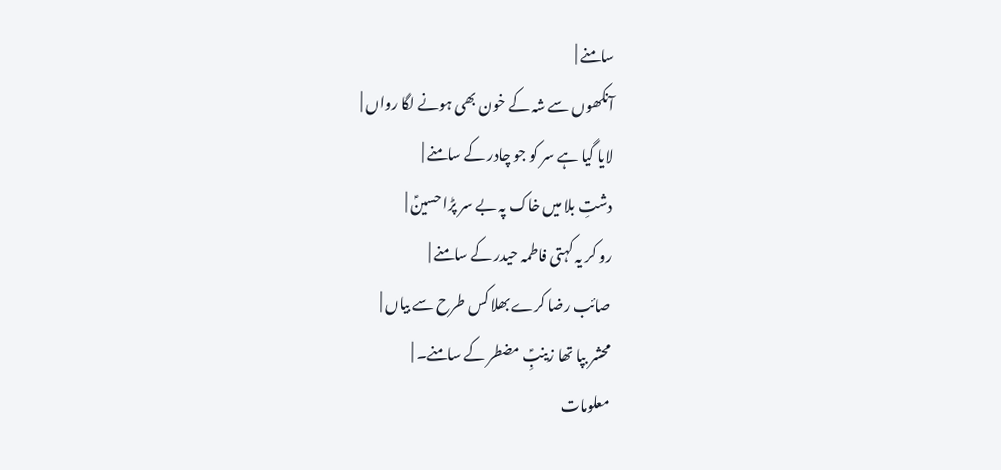سامنے |
آنکھوں سے شہ کے خون بھی ہونے لگا رواں |
لایا گیا ہے سر کو جو چادر کے سامنے |
دشتِ بلا میں خاک پہ بے سر پڑا حسینؑ |
رو کر یہ کہتی فاطمہ حیدر کے سامنے |
صائب رضا کرے بھلا کس طرح سے بیاں |
محشر بپا تھا زینبِؑ مضطر کے سامنے۔ |
معلومات